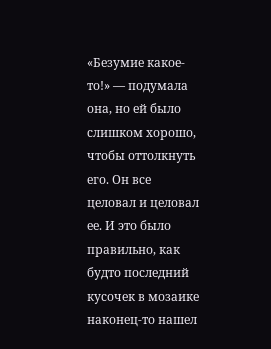«Безумие какое-то!» — подумала она, но ей было слишком хорошо, чтобы оттолкнуть его. Он все целовал и целовал ее. И это было правильно, как будто последний кусочек в мозаике наконец-то нашел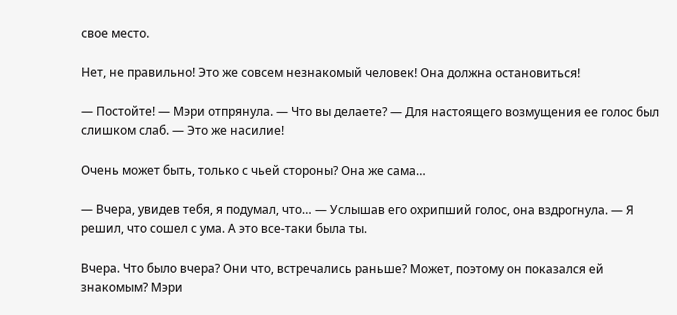свое место.

Нет, не правильно! Это же совсем незнакомый человек! Она должна остановиться!

— Постойте! — Мэри отпрянула. — Что вы делаете? — Для настоящего возмущения ее голос был слишком слаб. — Это же насилие!

Очень может быть, только с чьей стороны? Она же сама…

— Вчера, увидев тебя, я подумал, что… ― Услышав его охрипший голос, она вздрогнула. — Я решил, что сошел с ума. А это все-таки была ты.

Вчера. Что было вчера? Они что, встречались раньше? Может, поэтому он показался ей знакомым? Мэри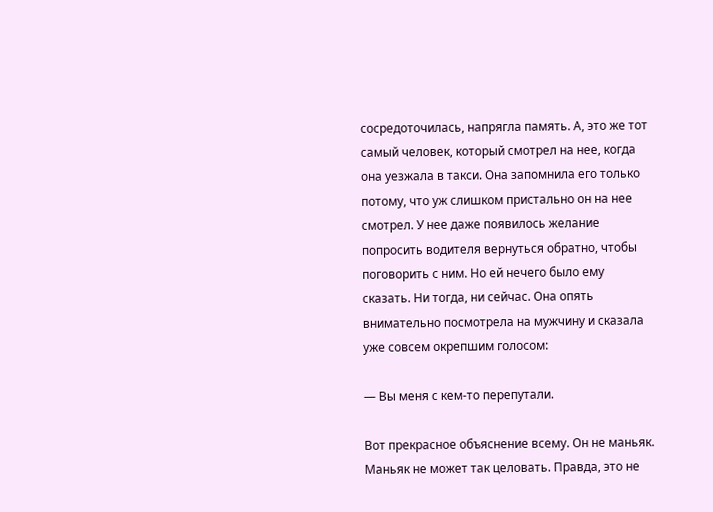сосредоточилась, напрягла память. А, это же тот самый человек, который смотрел на нее, когда она уезжала в такси. Она запомнила его только потому, что уж слишком пристально он на нее смотрел. У нее даже появилось желание попросить водителя вернуться обратно, чтобы поговорить с ним. Но ей нечего было ему сказать. Ни тогда, ни сейчас. Она опять внимательно посмотрела на мужчину и сказала уже совсем окрепшим голосом:

— Вы меня с кем-то перепутали.

Вот прекрасное объяснение всему. Он не маньяк. Маньяк не может так целовать. Правда, это не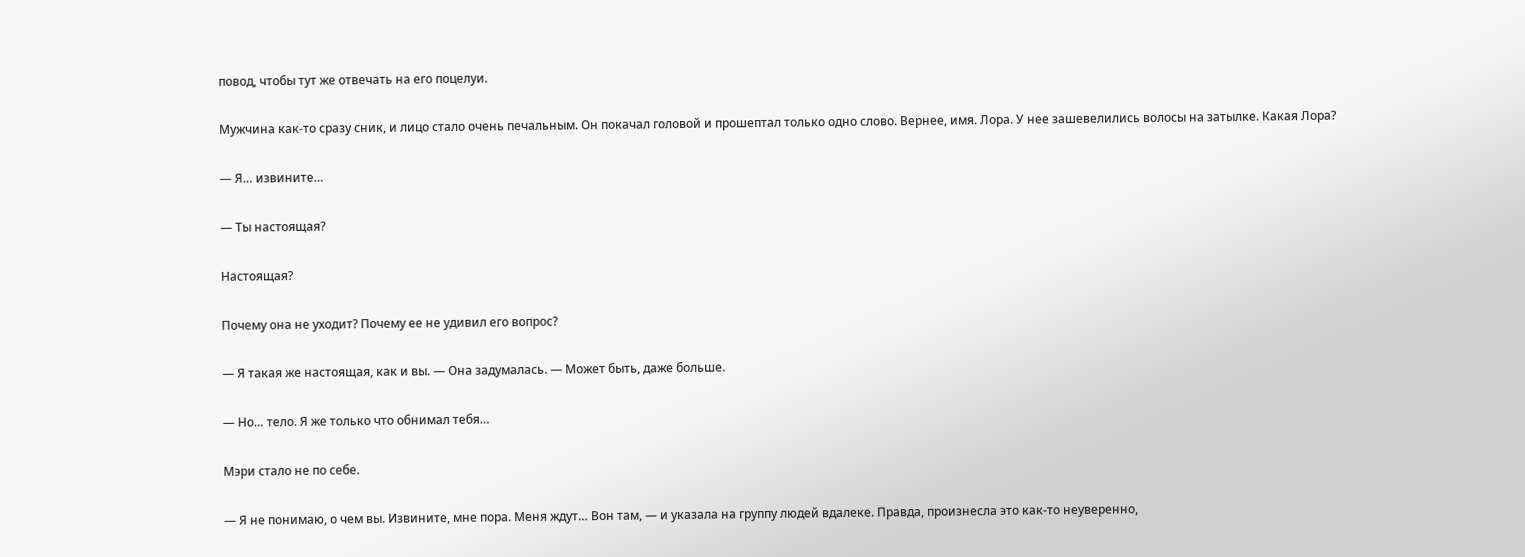повод, чтобы тут же отвечать на его поцелуи.

Мужчина как-то сразу сник, и лицо стало очень печальным. Он покачал головой и прошептал только одно слово. Вернее, имя. Лора. У нее зашевелились волосы на затылке. Какая Лора?

— Я… извините…

— Ты настоящая?

Настоящая?

Почему она не уходит? Почему ее не удивил его вопрос?

— Я такая же настоящая, как и вы. — Она задумалась. — Может быть, даже больше.

— Но… тело. Я же только что обнимал тебя…

Мэри стало не по себе.

— Я не понимаю, о чем вы. Извините, мне пора. Меня ждут… Вон там, — и указала на группу людей вдалеке. Правда, произнесла это как-то неуверенно,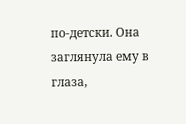по-детски. Она заглянула ему в глаза,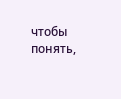чтобы понять,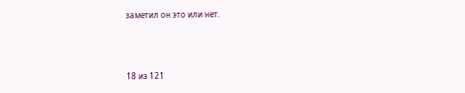заметил он это или нет.



18 из 121